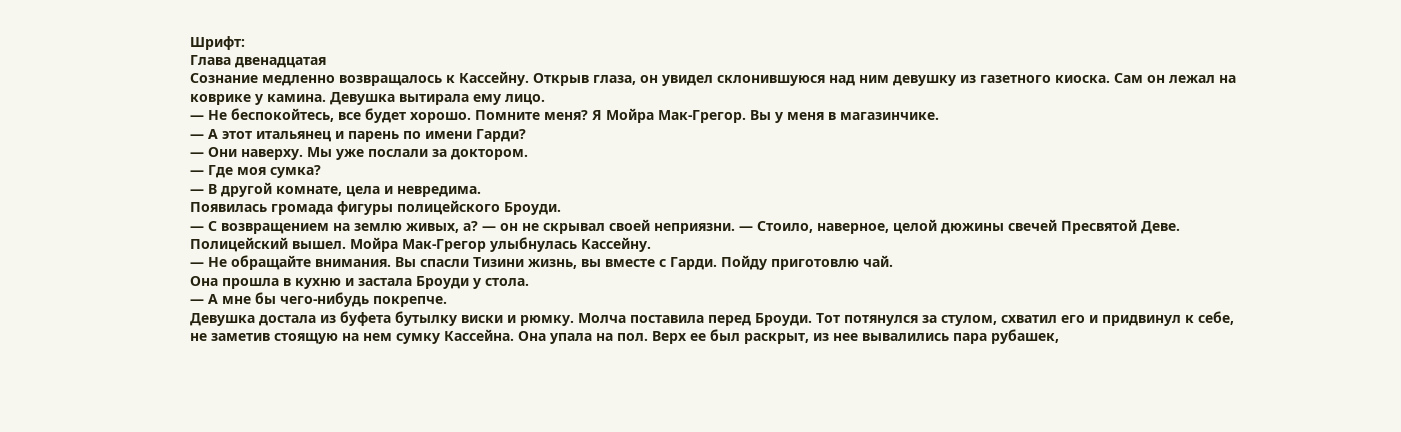Шрифт:
Глава двенадцатая
Сознание медленно возвращалось к Кассейну. Открыв глаза, он увидел склонившуюся над ним девушку из газетного киоска. Сам он лежал на коврике у камина. Девушка вытирала ему лицо.
— Не беспокойтесь, все будет хорошо. Помните меня? Я Мойра Мак-Грегор. Вы у меня в магазинчике.
— А этот итальянец и парень по имени Гарди?
— Они наверху. Мы уже послали за доктором.
— Где моя сумка?
— В другой комнате, цела и невредима.
Появилась громада фигуры полицейского Броуди.
— С возвращением на землю живых, а? — он не скрывал своей неприязни. — Стоило, наверное, целой дюжины свечей Пресвятой Деве.
Полицейский вышел. Мойра Мак-Грегор улыбнулась Кассейну.
— Не обращайте внимания. Вы спасли Тизини жизнь, вы вместе с Гарди. Пойду приготовлю чай.
Она прошла в кухню и застала Броуди у стола.
— А мне бы чего-нибудь покрепче.
Девушка достала из буфета бутылку виски и рюмку. Молча поставила перед Броуди. Тот потянулся за стулом, схватил его и придвинул к себе, не заметив стоящую на нем сумку Кассейна. Она упала на пол. Верх ее был раскрыт, из нее вывалились пара рубашек,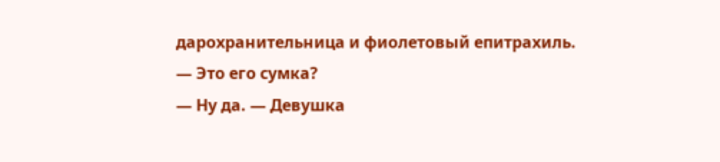дарохранительница и фиолетовый епитрахиль.
— Это его сумка?
— Ну да. — Девушка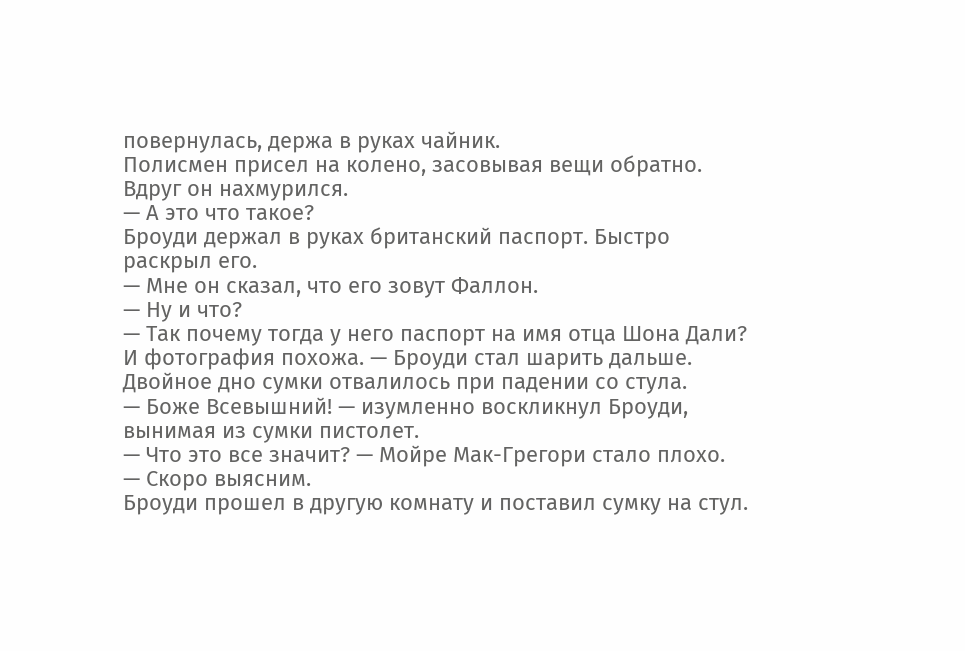повернулась, держа в руках чайник.
Полисмен присел на колено, засовывая вещи обратно. Вдруг он нахмурился.
— А это что такое?
Броуди держал в руках британский паспорт. Быстро раскрыл его.
— Мне он сказал, что его зовут Фаллон.
— Ну и что?
— Так почему тогда у него паспорт на имя отца Шона Дали? И фотография похожа. — Броуди стал шарить дальше. Двойное дно сумки отвалилось при падении со стула.
— Боже Всевышний! — изумленно воскликнул Броуди, вынимая из сумки пистолет.
— Что это все значит? — Мойре Мак-Грегори стало плохо.
— Скоро выясним.
Броуди прошел в другую комнату и поставил сумку на стул.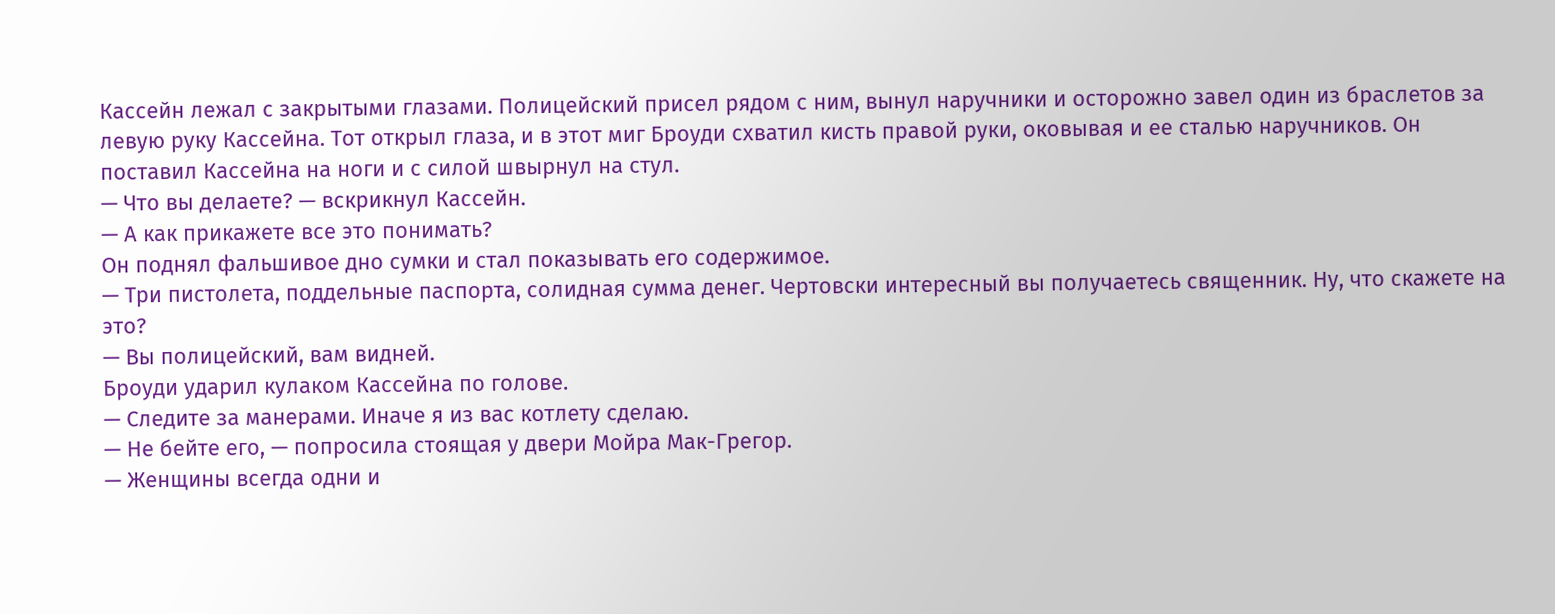Кассейн лежал с закрытыми глазами. Полицейский присел рядом с ним, вынул наручники и осторожно завел один из браслетов за левую руку Кассейна. Тот открыл глаза, и в этот миг Броуди схватил кисть правой руки, оковывая и ее сталью наручников. Он поставил Кассейна на ноги и с силой швырнул на стул.
— Что вы делаете? — вскрикнул Кассейн.
— А как прикажете все это понимать?
Он поднял фальшивое дно сумки и стал показывать его содержимое.
— Три пистолета, поддельные паспорта, солидная сумма денег. Чертовски интересный вы получаетесь священник. Ну, что скажете на это?
— Вы полицейский, вам видней.
Броуди ударил кулаком Кассейна по голове.
— Следите за манерами. Иначе я из вас котлету сделаю.
— Не бейте его, — попросила стоящая у двери Мойра Мак-Грегор.
— Женщины всегда одни и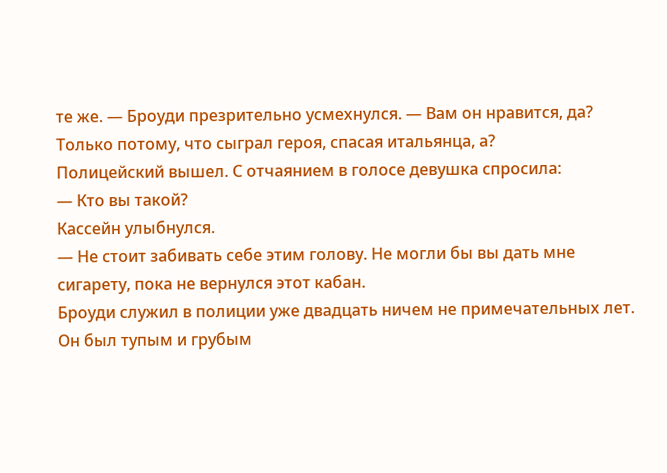те же. — Броуди презрительно усмехнулся. — Вам он нравится, да? Только потому, что сыграл героя, спасая итальянца, а?
Полицейский вышел. С отчаянием в голосе девушка спросила:
— Кто вы такой?
Кассейн улыбнулся.
— Не стоит забивать себе этим голову. Не могли бы вы дать мне сигарету, пока не вернулся этот кабан.
Броуди служил в полиции уже двадцать ничем не примечательных лет. Он был тупым и грубым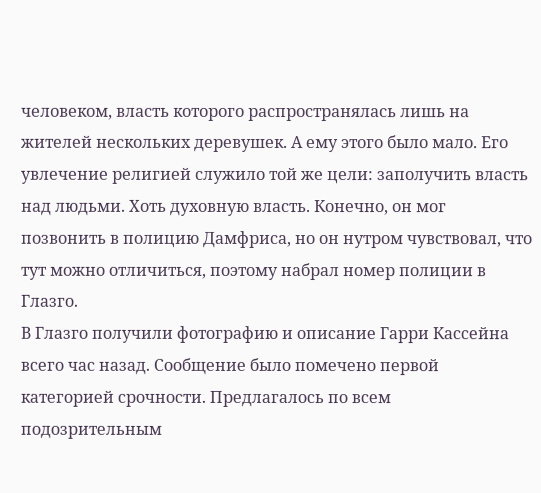человеком, власть которого распространялась лишь на жителей нескольких деревушек. А ему этого было мало. Его увлечение религией служило той же цели: заполучить власть над людьми. Хоть духовную власть. Конечно, он мог позвонить в полицию Дамфриса, но он нутром чувствовал, что тут можно отличиться, поэтому набрал номер полиции в Глазго.
В Глазго получили фотографию и описание Гарри Кассейна всего час назад. Сообщение было помечено первой категорией срочности. Предлагалось по всем подозрительным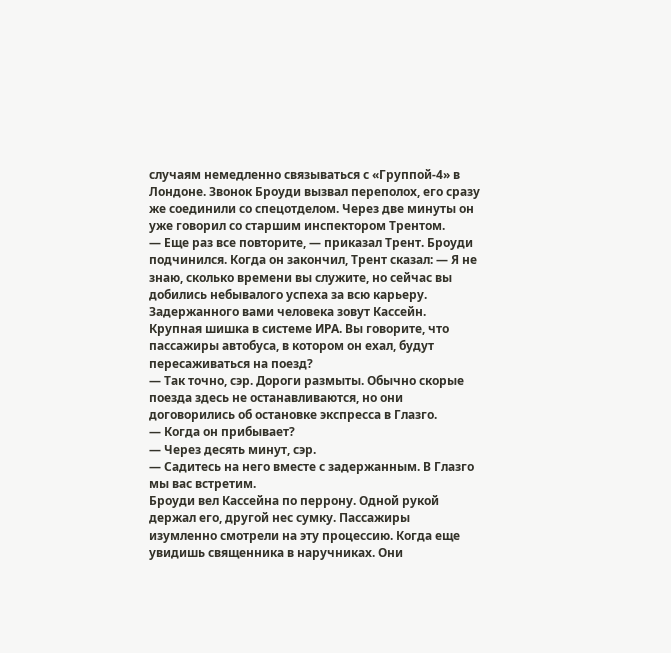случаям немедленно связываться с «Группой-4» в Лондоне. Звонок Броуди вызвал переполох, его сразу же соединили со спецотделом. Через две минуты он уже говорил со старшим инспектором Трентом.
— Еще раз все повторите, — приказал Трент. Броуди подчинился. Когда он закончил, Трент сказал: — Я не знаю, сколько времени вы служите, но сейчас вы добились небывалого успеха за всю карьеру. Задержанного вами человека зовут Кассейн. Крупная шишка в системе ИРА. Вы говорите, что пассажиры автобуса, в котором он ехал, будут пересаживаться на поезд?
— Так точно, сэр. Дороги размыты. Обычно скорые поезда здесь не останавливаются, но они договорились об остановке экспресса в Глазго.
— Когда он прибывает?
— Через десять минут, сэр.
— Садитесь на него вместе с задержанным. В Глазго мы вас встретим.
Броуди вел Кассейна по перрону. Одной рукой держал его, другой нес сумку. Пассажиры изумленно смотрели на эту процессию. Когда еще увидишь священника в наручниках. Они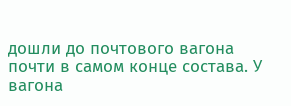дошли до почтового вагона почти в самом конце состава. У вагона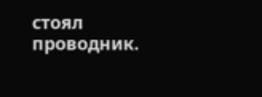стоял проводник.